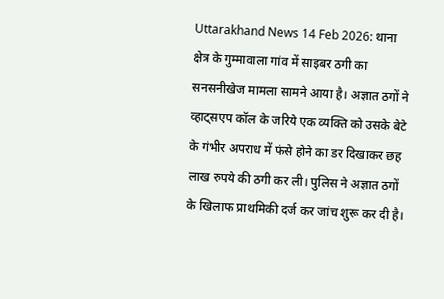Uttarakhand News 14 Feb 2026: थाना क्षेत्र के गुम्मावाला गांव में साइबर ठगी का सनसनीखेज मामला सामने आया है। अज्ञात ठगों ने व्हाट्सएप कॉल के जरिये एक व्यक्ति को उसके बेटे के गंभीर अपराध में फंसे होने का डर दिखाकर छह लाख रुपये की ठगी कर ली। पुलिस ने अज्ञात ठगों के खिलाफ प्राथमिकी दर्ज कर जांच शुरू कर दी है।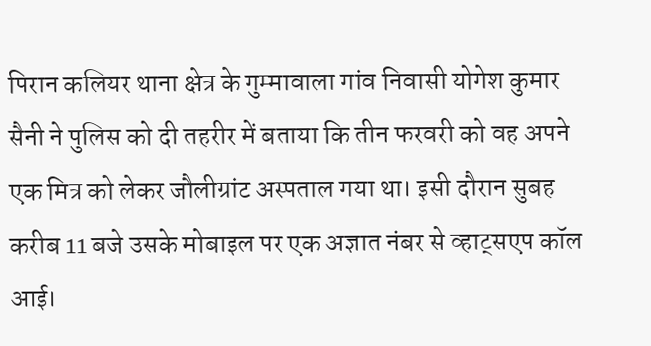पिरान कलियर थाना क्षेत्र के गुम्मावाला गांव निवासी योगेश कुमार सैनी ने पुलिस को दी तहरीर में बताया कि तीन फरवरी को वह अपने एक मित्र को लेकर जौलीग्रांट अस्पताल गया था। इसी दौरान सुबह करीब 11 बजे उसके मोबाइल पर एक अज्ञात नंबर से व्हाट्सएप कॉल आई।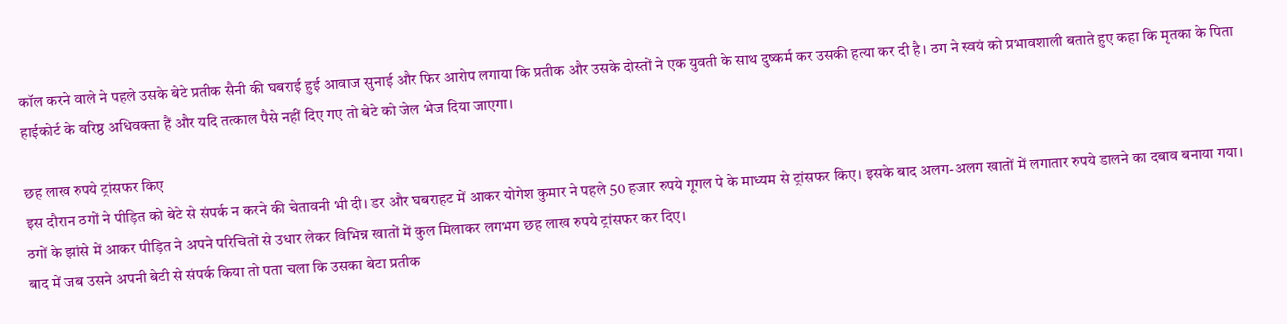कॉल करने वाले ने पहले उसके बेटे प्रतीक सैनी की घबराई हुई आवाज सुनाई और फिर आरोप लगाया कि प्रतीक और उसके दोस्तों ने एक युवती के साथ दुष्कर्म कर उसकी हत्या कर दी है। ठग ने स्वयं को प्रभावशाली बताते हुए कहा कि मृतका के पिता हाईकोर्ट के वरिष्ठ अधिवक्ता हैं और यदि तत्काल पैसे नहीं दिए गए तो बेटे को जेल भेज दिया जाएगा।

छह लाख रुपये ट्रांसफर किए
इस दौरान ठगों ने पीड़ित को बेटे से संपर्क न करने की चेतावनी भी दी। डर और घबराहट में आकर योगेश कुमार ने पहले 50 हजार रुपये गूगल पे के माध्यम से ट्रांसफर किए। इसके बाद अलग-अलग खातों में लगातार रुपये डालने का दबाव बनाया गया। ठगों के झांसे में आकर पीड़ित ने अपने परिचितों से उधार लेकर विभिन्न खातों में कुल मिलाकर लगभग छह लाख रुपये ट्रांसफर कर दिए।
बाद में जब उसने अपनी बेटी से संपर्क किया तो पता चला कि उसका बेटा प्रतीक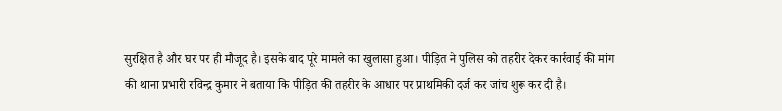सुरक्षित है और घर पर ही मौजूद है। इसके बाद पूरे मामले का खुलासा हुआ। पीड़ित ने पुलिस को तहरीर देकर कार्रवाई की मांग की थाना प्रभारी रविन्द्र कुमार ने बताया कि पीड़ित की तहरीर के आधार पर प्राथमिकी दर्ज कर जांच शुरू कर दी है।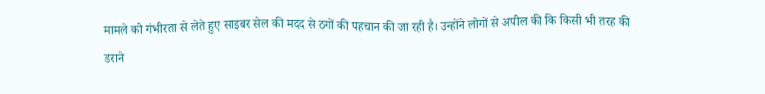मामले को गंभीरता से लेते हुए साइबर सेल की मदद से ठगों की पहचान की जा रही है। उन्होंने लोगों से अपील की कि किसी भी तरह की डराने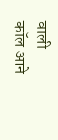वाली कॉल आने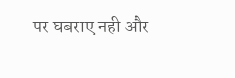पर घबराए नही और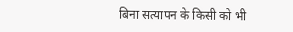बिना सत्यापन के किसी को भी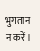भुगतान न करें।